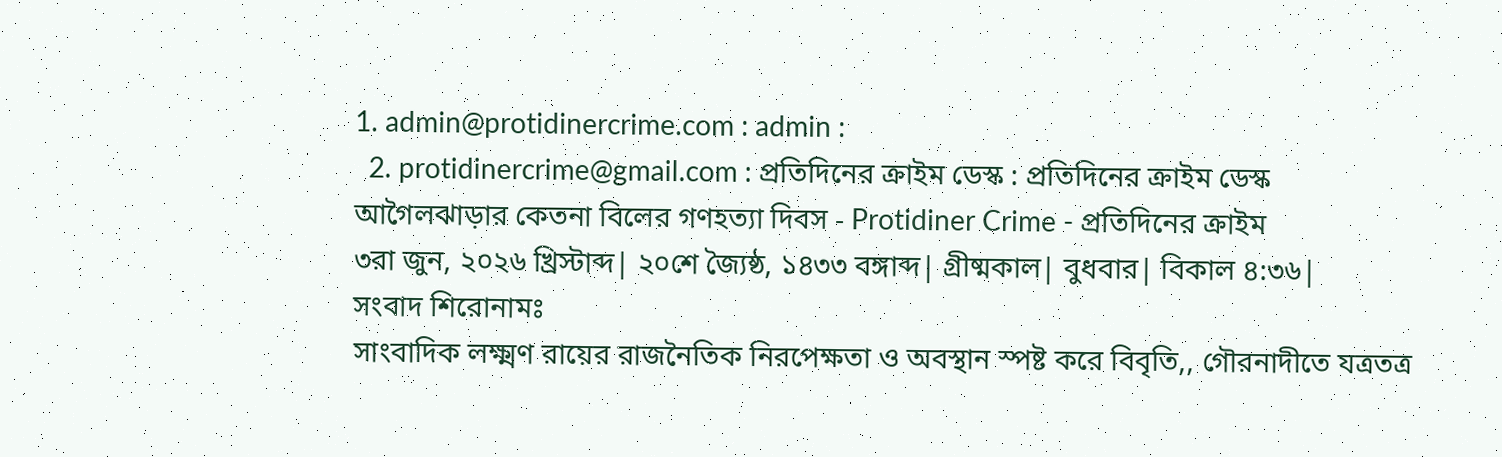1. admin@protidinercrime.com : admin :
  2. protidinercrime@gmail.com : প্রতিদিনের ক্রাইম ডেস্ক : প্রতিদিনের ক্রাইম ডেস্ক
আগৈলঝাড়ার কেতনা বিলের গণহত্যা দিবস - Protidiner Crime - প্রতিদিনের ক্রাইম
৩রা জুন, ২০২৬ খ্রিস্টাব্দ| ২০শে জ্যৈষ্ঠ, ১৪৩৩ বঙ্গাব্দ| গ্রীষ্মকাল| বুধবার| বিকাল ৪:৩৬|
সংবাদ শিরোনামঃ
সাংবাদিক লক্ষ্মণ রায়ের রাজনৈতিক নিরপেক্ষতা ও অবস্থান স্পষ্ট করে বিবৃতি,, গৌরনাদীতে যত্রতত্র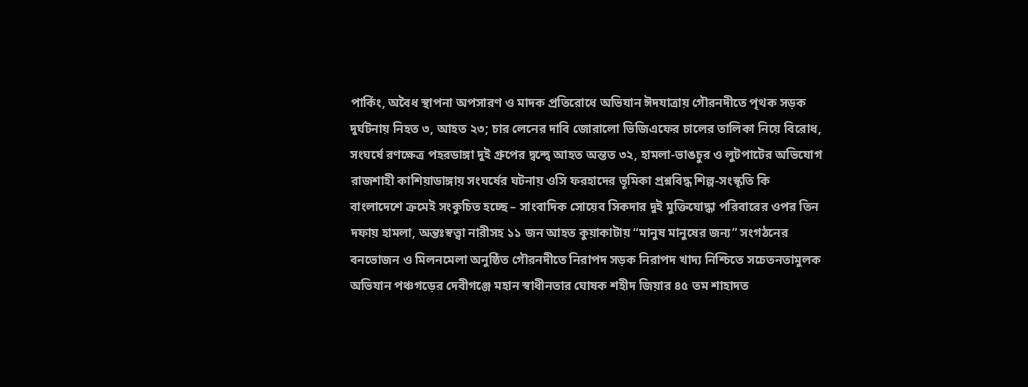পার্কিং, অবৈধ স্থাপনা অপসারণ ও মাদক প্রতিরোধে অভিযান ঈদযাত্রায় গৌরনদীতে পৃথক সড়ক দুর্ঘটনায় নিহত ৩, আহত ২৩; চার লেনের দাবি জোরালো ভিজিএফের চালের তালিকা নিয়ে বিরোধ, সংঘর্ষে রণক্ষেত্র পহরডাঙ্গা দুই গ্রুপের দ্বন্দ্বে আহত অন্তত ৩২, হামলা-ভাঙচুর ও লুটপাটের অভিযোগ রাজশাহী কাশিয়াডাঙ্গায় সংঘর্ষের ঘটনায় ওসি ফরহাদের ভূমিকা প্রশ্নবিদ্ধ শিল্প-সংস্কৃতি কি বাংলাদেশে ক্রমেই সংকুচিত হচ্ছে – সাংবাদিক সোয়েব সিকদার দুই মুক্তিযোদ্ধা পরিবারের ওপর তিন দফায় হামলা, অন্তঃস্বত্ত্বা নারীসহ ১১ জন আহত কুয়াকাটায় “মানুষ মানুষের জন্য” সংগঠনের বনভোজন ও মিলনমেলা অনুষ্ঠিত গৌরনদীতে নিরাপদ সড়ক নিরাপদ খাদ্য নিশ্চিতে সচেতনতামুলক অভিযান পঞ্চগড়ের দেবীগঞ্জে মহান স্বাধীনতার ঘোষক শহীদ জিয়ার ৪৫ তম শাহাদত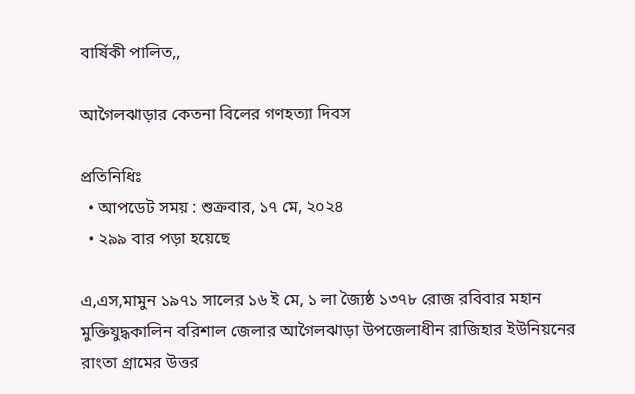বার্ষিকী পালিত,,

আগৈলঝাড়ার কেতনা বিলের গণহত্যা দিবস

প্রতিনিধিঃ
  • আপডেট সময় : শুক্রবার, ১৭ মে, ২০২৪
  • ২৯৯ বার পড়া হয়েছে

এ,এস,মামুন ১৯৭১ সালের ১৬ ই মে, ১ লা জ্যৈষ্ঠ ১৩৭৮ রোজ রবিবার মহান মুক্তিযুদ্ধকালিন বরিশাল জেলার আগৈলঝাড়া উপজেলাধীন রাজিহার ইউনিয়নের রাংতা গ্রামের উত্তর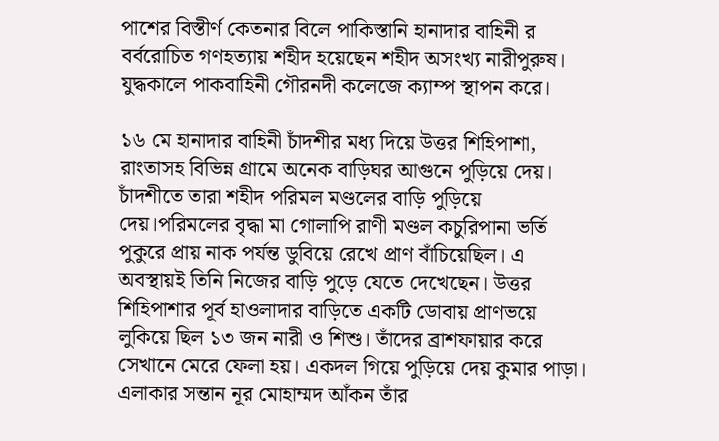পাশের বিস্তীর্ণ কেতনার বিলে পাকিস্তানি হানাদার বাহিনী র বর্বরোচিত গণহত্যায় শহীদ হয়েছেন শহীদ অসংখ্য নারীপুরুষ। যুদ্ধকালে পাকবাহিনী গৌরনদী কলেজে ক্যাম্প স্থাপন করে।

১৬ মে হানাদার বাহিনী চাঁদশীর মধ্য দিয়ে উত্তর শিহিপাশা, রাংতাসহ বিভিন্ন গ্রামে অনেক বাড়িঘর আগুনে পুড়িয়ে দেয়। চাঁদশীতে তারা শহীদ পরিমল মণ্ডলের বাড়ি পুড়িয়ে দেয়।পরিমলের বৃদ্ধা মা গোলাপি রাণী মণ্ডল কচুরিপানা ভর্তি পুকুরে প্রায় নাক পর্যন্ত ডুবিয়ে রেখে প্রাণ বাঁচিয়েছিল। এ অবস্থায়ই তিনি নিজের বাড়ি পুড়ে যেতে দেখেছেন। উত্তর শিহিপাশার পূর্ব হাওলাদার বাড়িতে একটি ডোবায় প্রাণভয়ে লুকিয়ে ছিল ১৩ জন নারী ও শিশু। তাঁদের ব্রাশফায়ার করে সেখানে মেরে ফেলা হয়। একদল গিয়ে পুড়িয়ে দেয় কুমার পাড়া। এলাকার সন্তান নূর মোহাম্মদ আঁকন তাঁর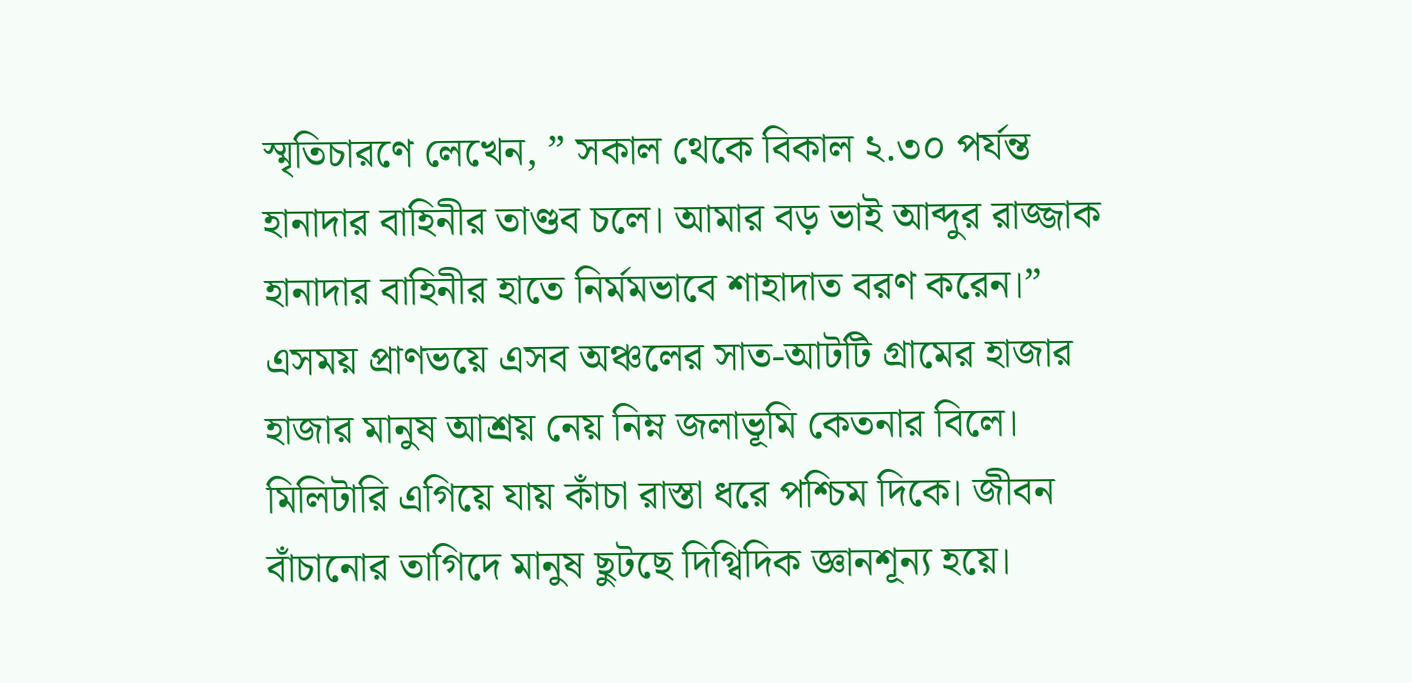স্মৃতিচারণে লেখেন, ” সকাল থেকে বিকাল ২.৩০ পর্যন্ত হানাদার বাহিনীর তাণ্ডব চলে। আমার বড় ভাই আব্দুর রাজ্জাক হানাদার বাহিনীর হাতে নির্মমভাবে শাহাদাত বরণ করেন।” এসময় প্রাণভয়ে এসব অঞ্চলের সাত-আটটি গ্রামের হাজার হাজার মানুষ আশ্রয় নেয় নিম্ন জলাভূমি কেতনার বিলে। মিলিটারি এগিয়ে যায় কাঁচা রাস্তা ধরে পশ্চিম দিকে। জীবন বাঁচানোর তাগিদে মানুষ ছুটছে দিগ্বিদিক জ্ঞানশূন্য হয়ে।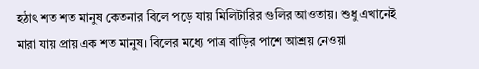হঠাৎ শত শত মানুষ কেতনার বিলে পড়ে যায় মিলিটারির গুলির আওতায়। শুধু এখানেই মারা যায় প্রায় এক শত মানুষ। বিলের মধ্যে পাত্র বাড়ির পাশে আশ্রয় নেওয়া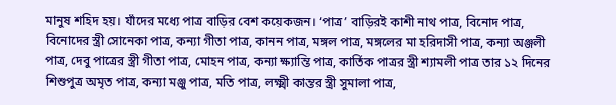মানুষ শহিদ হয়। যাঁদের মধ্যে পাত্র বাড়ির বেশ কয়েকজন। ‘পাত্র’ বাড়িরই কাশী নাথ পাত্র, বিনোদ পাত্র, বিনোদের স্ত্রী সোনেকা পাত্র, কন্যা গীতা পাত্র, কানন পাত্র, মঙ্গল পাত্র, মঙ্গলের মা হরিদাসী পাত্র, কন্যা অঞ্জলী পাত্র, দেবু পাত্রের স্ত্রী গীতা পাত্র, মোহন পাত্র, কন্যা ক্ষ্যান্তি পাত্র, কার্তিক পাত্রর স্ত্রী শ্যামলী পাত্র তার ১২ দিনের শিশুপুত্র অমৃত পাত্র, কন্যা মঞ্জু পাত্র, মতি পাত্র, লক্ষ্মী কান্তর স্ত্রী সুমালা পাত্র,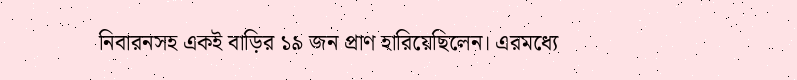নিবারনসহ একই বাড়ির ১৯ জন প্রাণ হারিয়েছিলেন। এরমধ্যে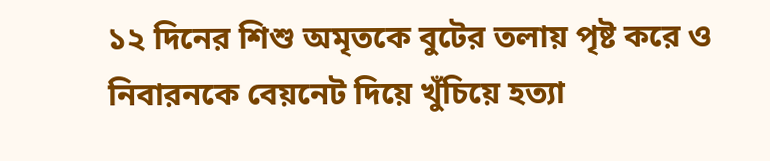১২ দিনের শিশু অমৃতকে বুটের তলায় পৃষ্ট করে ও নিবারনকে বেয়নেট দিয়ে খুঁচিয়ে হত্যা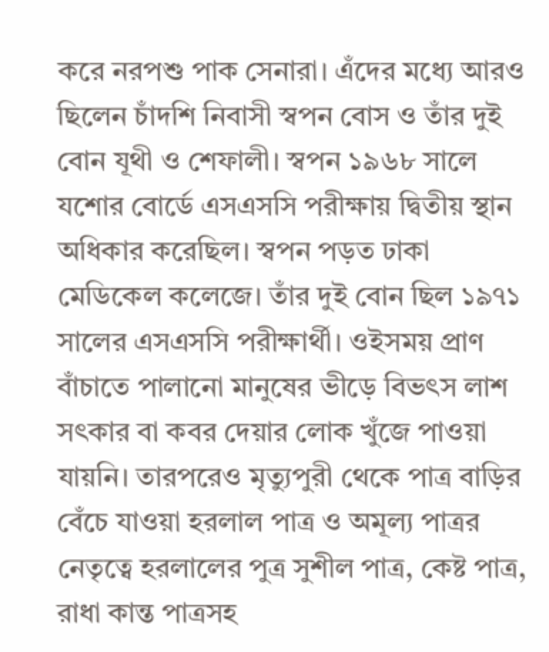করে নরপশু পাক সেনারা। এঁদের মধ্যে আরও ছিলেন চাঁদশি নিবাসী স্বপন বোস ও তাঁর দুই বোন যূথী ও শেফালী। স্বপন ১৯৬৮ সালে যশোর বোর্ডে এসএসসি পরীক্ষায় দ্বিতীয় স্থান অধিকার করেছিল। স্বপন পড়ত ঢাকা মেডিকেল কলেজে। তাঁর দুই বোন ছিল ১৯৭১ সালের এসএসসি পরীক্ষার্থী। ওইসময় প্রাণ বাঁচাতে পালানো মানুষের ভীড়ে বিভৎস লাশ সৎকার বা কবর দেয়ার লোক খুঁজে পাওয়া যায়নি। তারপরেও মৃত্যুপুরী থেকে পাত্র বাড়ির বেঁচে যাওয়া হরলাল পাত্র ও অমূল্য পাত্রর নেতৃত্বে হরলালের পুত্র সুশীল পাত্র, কেষ্ট পাত্র, রাধা কান্ত পাত্রসহ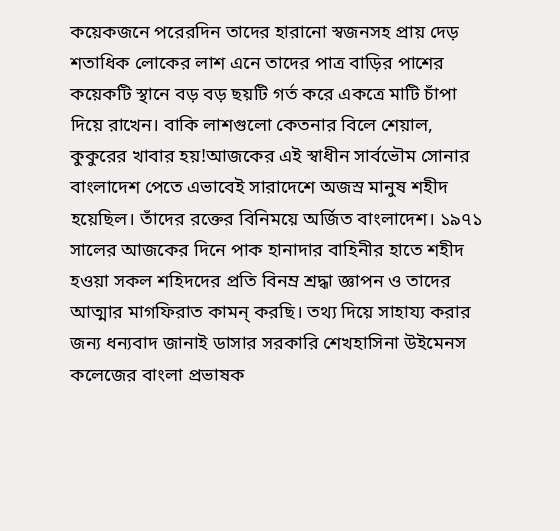কয়েকজনে পরেরদিন তাদের হারানো স্বজনসহ প্রায় দেড় শতাধিক লোকের লাশ এনে তাদের পাত্র বাড়ির পাশের কয়েকটি স্থানে বড় বড় ছয়টি গর্ত করে একত্রে মাটি চাঁপা দিয়ে রাখেন। বাকি লাশগুলো কেতনার বিলে শেয়াল, কুকুরের খাবার হয়!আজকের এই স্বাধীন সার্বভৌম সোনার বাংলাদেশ পেতে এভাবেই সারাদেশে অজস্র মানুষ শহীদ হয়েছিল। তাঁদের রক্তের বিনিময়ে অর্জিত বাংলাদেশ। ১৯৭১ সালের আজকের দিনে পাক হানাদার বাহিনীর হাতে শহীদ হওয়া সকল শহিদদের প্রতি বিনম্র শ্রদ্ধা জ্ঞাপন ও তাদের আত্মার মাগফিরাত কামন্ করছি। তথ্য দিয়ে সাহায্য করার জন্য ধন্যবাদ জানাই ডাসার সরকারি শেখহাসিনা উইমেনস কলেজের বাংলা প্রভাষক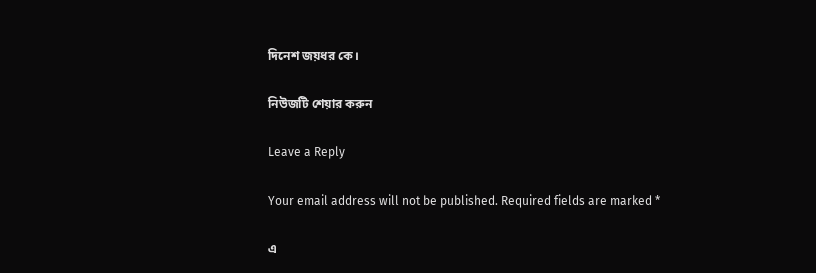দিনেশ জয়ধর কে।

নিউজটি শেয়ার করুন

Leave a Reply

Your email address will not be published. Required fields are marked *

এ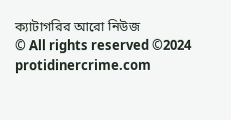ক্যাটাগরির আরো নিউজ
© All rights reserved ©2024 protidinercrime.com